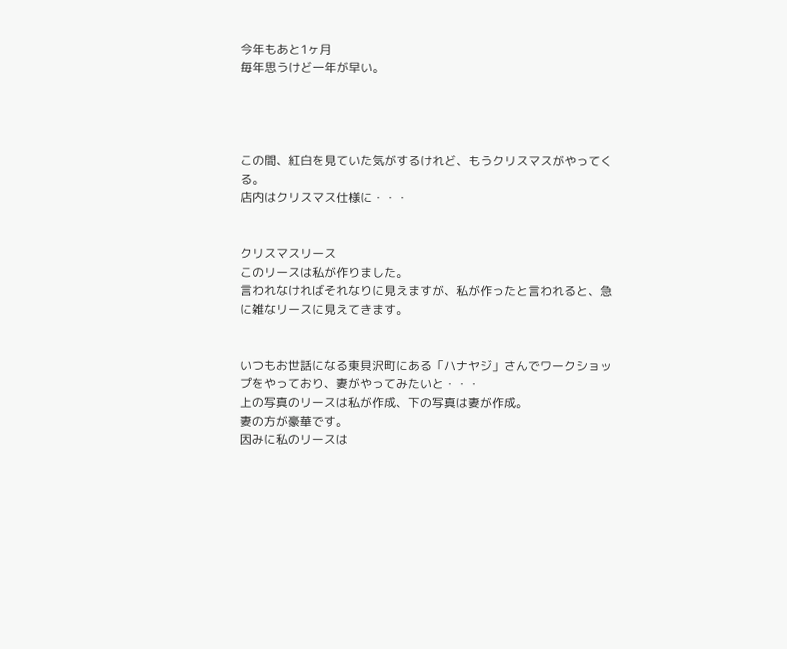今年もあと1ヶ月
毎年思うけど一年が早い。




この間、紅白を見ていた気がするけれど、もうクリスマスがやってくる。
店内はクリスマス仕様に・・・


クリスマスリース
このリースは私が作りました。
言われなければそれなりに見えますが、私が作ったと言われると、急に雑なリースに見えてきます。


いつもお世話になる東貝沢町にある「ハナヤジ」さんでワークショップをやっており、妻がやってみたいと・・・
上の写真のリースは私が作成、下の写真は妻が作成。
妻の方が豪華です。
因みに私のリースは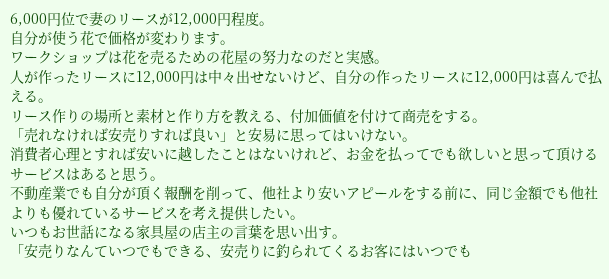6,000円位で妻のリースが12,000円程度。
自分が使う花で価格が変わります。
ワークショップは花を売るための花屋の努力なのだと実感。
人が作ったリースに12,000円は中々出せないけど、自分の作ったリースに12,000円は喜んで払える。
リース作りの場所と素材と作り方を教える、付加価値を付けて商売をする。
「売れなければ安売りすれば良い」と安易に思ってはいけない。
消費者心理とすれば安いに越したことはないけれど、お金を払ってでも欲しいと思って頂けるサービスはあると思う。
不動産業でも自分が頂く報酬を削って、他社より安いアピールをする前に、同じ金額でも他社よりも優れているサービスを考え提供したい。
いつもお世話になる家具屋の店主の言葉を思い出す。
「安売りなんていつでもできる、安売りに釣られてくるお客にはいつでも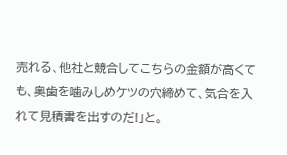売れる、他社と競合してこちらの金額が高くても、奥歯を噛みしめケツの穴締めて、気合を入れて見積書を出すのだ!」と。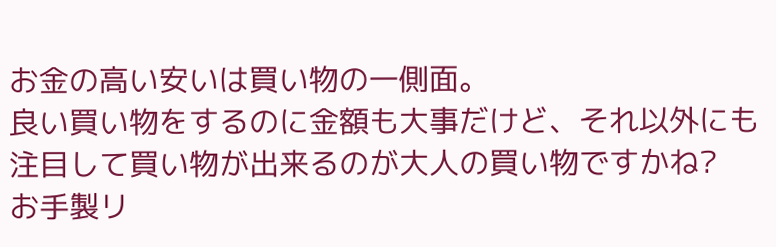お金の高い安いは買い物の一側面。
良い買い物をするのに金額も大事だけど、それ以外にも注目して買い物が出来るのが大人の買い物ですかね?
お手製リ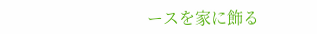ースを家に飾る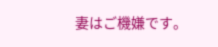妻はご機嫌です。